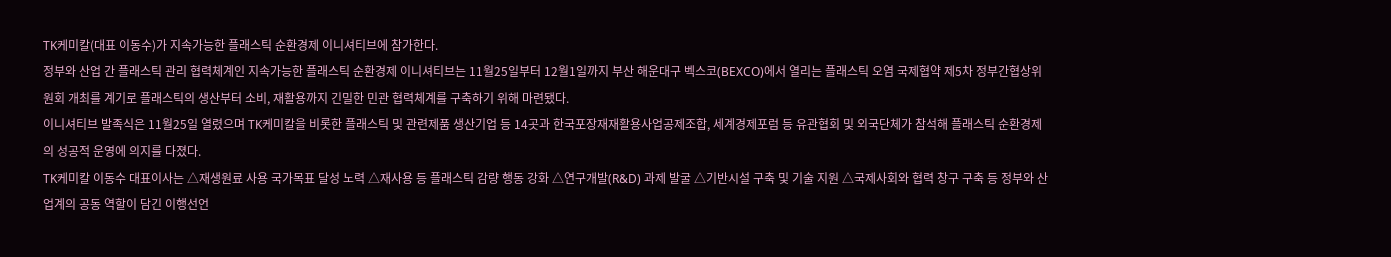TK케미칼(대표 이동수)가 지속가능한 플래스틱 순환경제 이니셔티브에 참가한다.
정부와 산업 간 플래스틱 관리 협력체계인 지속가능한 플래스틱 순환경제 이니셔티브는 11월25일부터 12월1일까지 부산 해운대구 벡스코(BEXCO)에서 열리는 플래스틱 오염 국제협약 제5차 정부간협상위원회 개최를 계기로 플래스틱의 생산부터 소비, 재활용까지 긴밀한 민관 협력체계를 구축하기 위해 마련됐다.
이니셔티브 발족식은 11월25일 열렸으며 TK케미칼을 비롯한 플래스틱 및 관련제품 생산기업 등 14곳과 한국포장재재활용사업공제조합, 세계경제포럼 등 유관협회 및 외국단체가 참석해 플래스틱 순환경제의 성공적 운영에 의지를 다졌다.
TK케미칼 이동수 대표이사는 △재생원료 사용 국가목표 달성 노력 △재사용 등 플래스틱 감량 행동 강화 △연구개발(R&D) 과제 발굴 △기반시설 구축 및 기술 지원 △국제사회와 협력 창구 구축 등 정부와 산업계의 공동 역할이 담긴 이행선언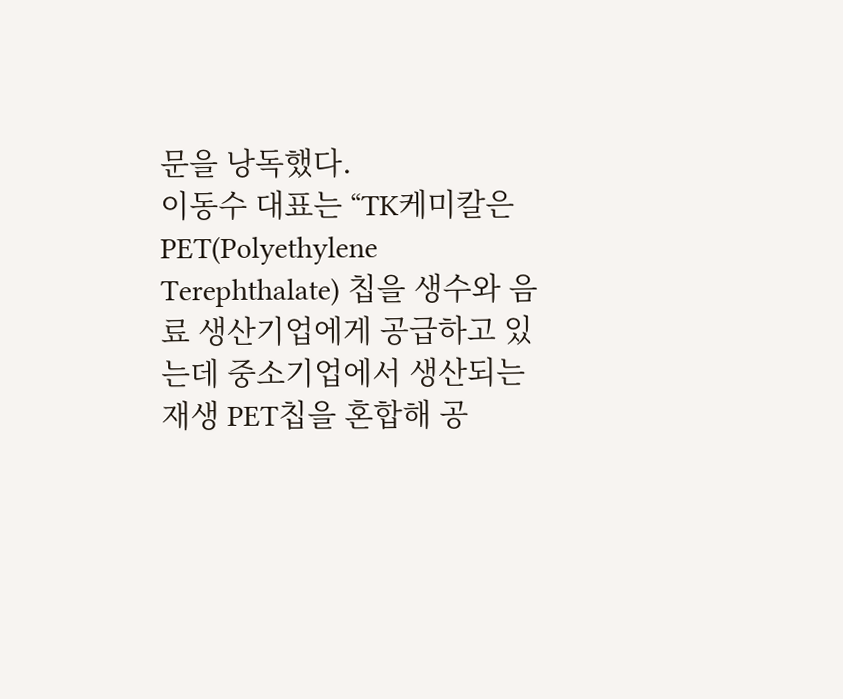문을 낭독했다.
이동수 대표는 “TK케미칼은 PET(Polyethylene Terephthalate) 칩을 생수와 음료 생산기업에게 공급하고 있는데 중소기업에서 생산되는 재생 PET칩을 혼합해 공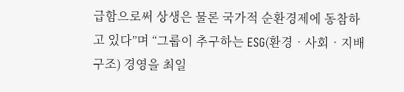급함으로써 상생은 물론 국가적 순환경제에 동참하고 있다”며 “그룹이 추구하는 ESG(환경‧사회‧지배구조) 경영을 최일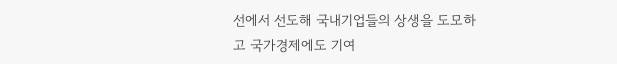선에서 선도해 국내기업들의 상생을 도모하고 국가경제에도 기여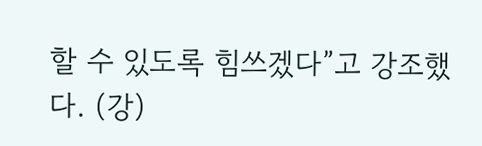할 수 있도록 힘쓰겠다”고 강조했다. (강)